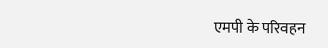एमपी के परिवहन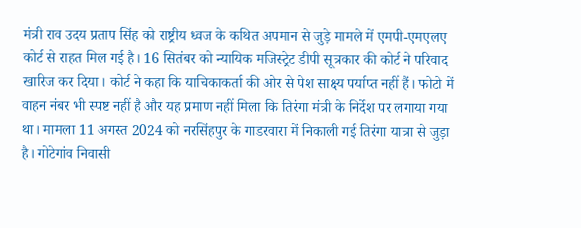मंत्री राव उदय प्रताप सिंह को राष्ट्रीय ध्वज के कथित अपमान से जुड़े मामले में एमपी-एमएलए कोर्ट से राहत मिल गई है। 16 सितंबर को न्यायिक मजिस्ट्रेट डीपी सूत्रकार की कोर्ट ने परिवाद खारिज कर दिया। कोर्ट ने कहा कि याचिकाकर्ता की ओर से पेश साक्ष्य पर्याप्त नहीं हैं। फोटो में वाहन नंबर भी स्पष्ट नहीं है और यह प्रमाण नहीं मिला कि तिरंगा मंत्री के निर्देश पर लगाया गया था। मामला 11 अगस्त 2024 को नरसिंहपुर के गाडरवारा में निकाली गई तिरंगा यात्रा से जुड़ा है। गोटेगांव निवासी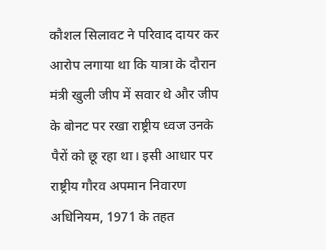कौशल सिलावट ने परिवाद दायर कर आरोप लगाया था कि यात्रा के दौरान मंत्री खुली जीप में सवार थे और जीप के बोनट पर रखा राष्ट्रीय ध्वज उनके पैरों को छू रहा था। इसी आधार पर राष्ट्रीय गौरव अपमान निवारण अधिनियम, 1971 के तहत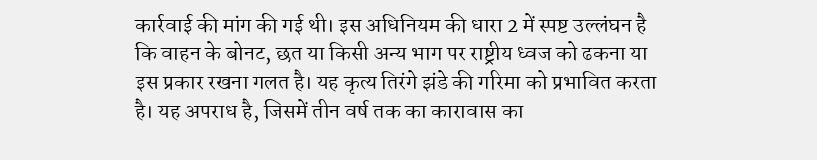कार्रवाई की मांग की गई थी। इस अधिनियम की धारा 2 में स्पष्ट उल्लंघन है कि वाहन के बोनट, छत या किसी अन्य भाग पर राष्ट्रीय ध्वज को ढकना या इस प्रकार रखना गलत है। यह कृत्य तिरंगे झंडे की गरिमा को प्रभावित करता है। यह अपराध है, जिसमें तीन वर्ष तक का कारावास का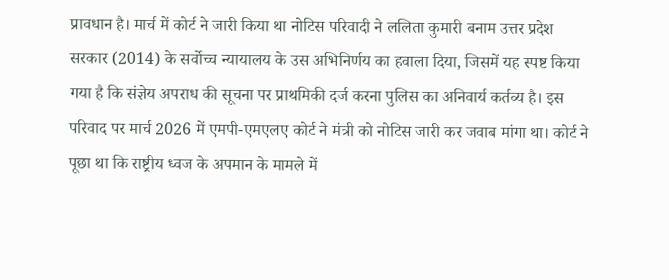प्रावधान है। मार्च में कोर्ट ने जारी किया था नोटिस परिवादी ने ललिता कुमारी बनाम उत्तर प्रदेश सरकार (2014) के सर्वोच्च न्यायालय के उस अभिनिर्णय का हवाला दिया, जिसमें यह स्पष्ट किया गया है कि संज्ञेय अपराध की सूचना पर प्राथमिकी दर्ज करना पुलिस का अनिवार्य कर्तव्य है। इस परिवाद पर मार्च 2026 में एमपी-एमएलए कोर्ट ने मंत्री को नोटिस जारी कर जवाब मांगा था। कोर्ट ने पूछा था कि राष्ट्रीय ध्वज के अपमान के मामले में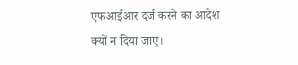एफआईआर दर्ज करने का आदेश क्यों न दिया जाए।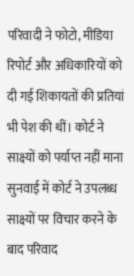परिवादी ने फोटो, मीडिया रिपोर्ट और अधिकारियों को दी गई शिकायतों की प्रतियां भी पेश की थीं। कोर्ट ने साक्ष्यों को पर्याप्त नहीं माना सुनवाई में कोर्ट ने उपलब्ध साक्ष्यों पर विचार करने के बाद परिवाद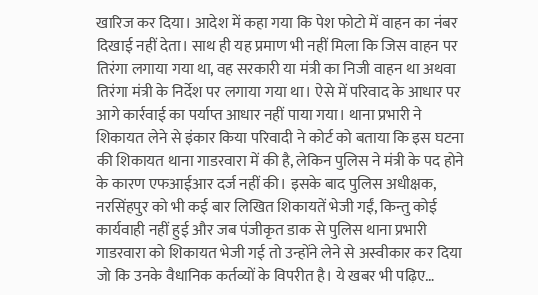खारिज कर दिया। आदेश में कहा गया कि पेश फोटो में वाहन का नंबर दिखाई नहीं देता। साथ ही यह प्रमाण भी नहीं मिला कि जिस वाहन पर तिरंगा लगाया गया था, वह सरकारी या मंत्री का निजी वाहन था अथवा तिरंगा मंत्री के निर्देश पर लगाया गया था। ऐसे में परिवाद के आधार पर आगे कार्रवाई का पर्याप्त आधार नहीं पाया गया। थाना प्रभारी ने शिकायत लेने से इंकार किया परिवादी ने कोर्ट को बताया कि इस घटना की शिकायत थाना गाडरवारा में की है, लेकिन पुलिस ने मंत्री के पद होने के कारण एफआईआर दर्ज नहीं की। इसके बाद पुलिस अधीक्षक, नरसिंहपुर को भी कई बार लिखित शिकायतें भेजी गईं, किन्तु कोई कार्यवाही नहीं हुई और जब पंजीकृत डाक से पुलिस थाना प्रभारी गाडरवारा को शिकायत भेजी गई तो उन्होंने लेने से अस्वीकार कर दिया जो कि उनके वैधानिक कर्तव्यों के विपरीत है। ये खबर भी पढ़िए…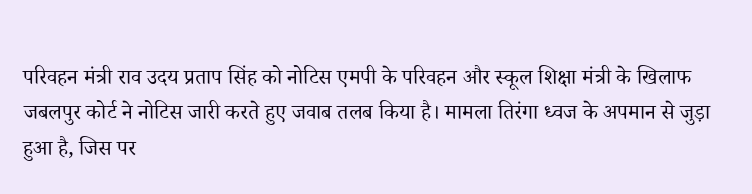परिवहन मंत्री राव उदय प्रताप सिंह को नोटिस एमपी के परिवहन और स्कूल शिक्षा मंत्री के खिलाफ जबलपुर कोर्ट ने नोटिस जारी करते हुए जवाब तलब किया है। मामला तिरंगा ध्वज के अपमान से जुड़ा हुआ है, जिस पर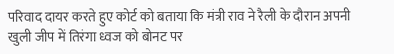परिवाद दायर करते हुए कोर्ट को बताया कि मंत्री राव ने रैली के दौरान अपनी खुली जीप में तिरंगा ध्वज को बोनट पर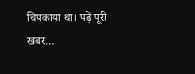चिपकाया था। पढ़ें पूरी खबर…